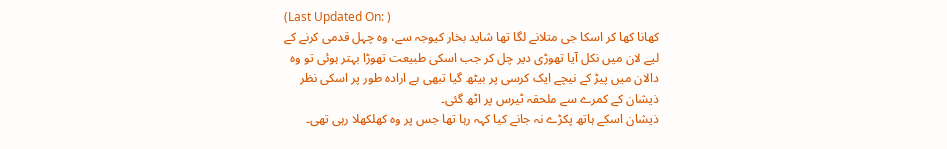(Last Updated On: )
کھانا کھا کر اسکا جی متلانے لگا تھا شاید بخار کیوجہ سے، وہ چہل قدمی کرنے کے لیے لان میں نکل آیا تھوڑی دیر چل کر جب اسکی طبیعت تھوڑا بہتر ہوئی تو وہ دالان میں پیڑ کے نیچے ایک کرسی پر بیٹھ گیا تبھی بے ارادہ طور پر اسکی نظر ذیشان کے کمرے سے ملحقہ ٹیرس پر اٹھ گئی۔
ذیشان اسکے ہاتھ پکڑے نہ جانے کیا کہہ رہا تھا جس پر وہ کھلکھلا رہی تھی۔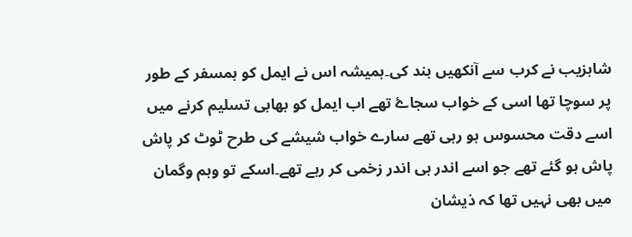شاہزیب نے کرب سے آنکھیں بند کی۔ہمیشہ اس نے ایمل کو ہمسفر کے طور پر سوچا تھا اسی کے خواب سجاۓ تھے اب ایمل کو بھابی تسلیم کرنے میں اسے دقت محسوس ہو رہی تھے سارے خواب شیشے کی طرح ٹوٹ کر پاش پاش ہو گئے تھے جو اسے اندر ہی اندر زخمی کر رہے تھے۔اسکے تو وہم وگمان میں بھی نہیں تھا کہ ذیشان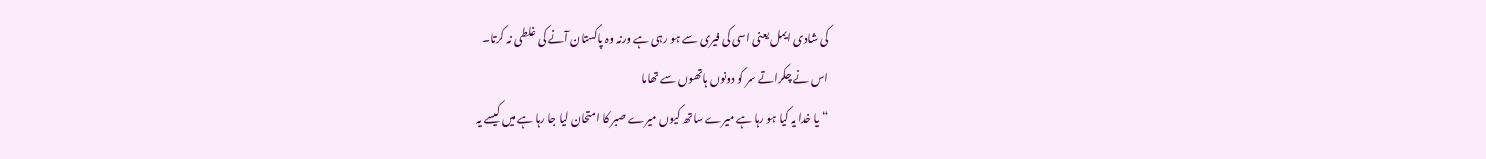کی شادی ایمل یعنی اسی کی فیری سے ہو رہی ہے ورنہ وہ پاکستان آنے کی غلطی نہ کرتا۔
اس نے چکراتے سر کو دونوں ہاتھوں سے تھاما
“یا خدا یہ کیا ہو رہا ہے میرے ساتھ کیوں میرے صبر کا امتحان لیا جا رہا ہے میں کیسے یہ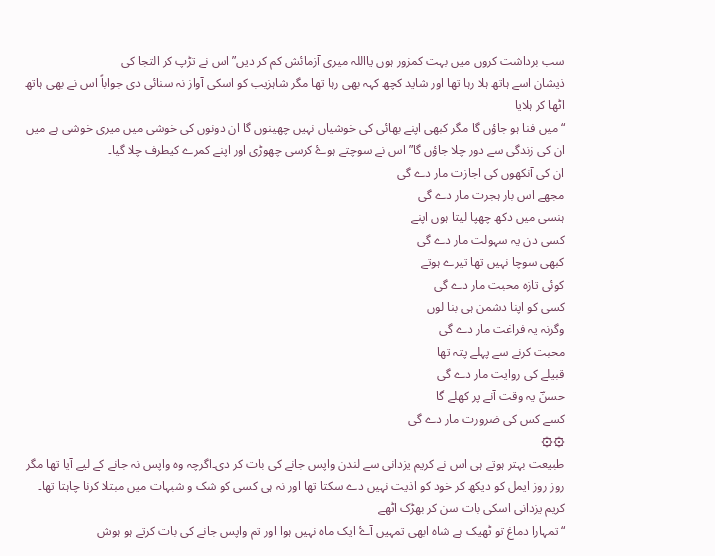سب برداشت کروں میں بہت کمزور ہوں یااللہ میری آزمائش کم کر دیں” اس نے تڑپ کر التجا کی
ذیشان اسے ہاتھ ہلا رہا تھا اور شاید کچھ کہہ بھی رہا تھا مگر شاہزیب کو اسکی آواز نہ سنائی دی جواباً اس نے بھی ہاتھ اٹھا کر ہلایا
“میں فنا ہو جاؤں گا مگر کبھی اپنے بھائی کی خوشیاں نہیں چھینوں گا ان دونوں کی خوشی میں میری خوشی ہے میں ان کی زندگی سے دور چلا جاؤں گا” اس نے سوچتے ہوۓ کرسی چھوڑی اور اپنے کمرے کیطرف چلا گیا۔
ان کی آنکھوں کی اجازت مار دے گی
مجھے اس بار ہجرت مار دے گی
ہنسی میں دکھ چھپا لیتا ہوں اپنے
کسی دن یہ سہولت مار دے گی
کبھی سوچا نہیں تھا تیرے ہوتے
کوئی تازہ محبت مار دے گی
کسی کو اپنا دشمن ہی بنا لوں
وگرنہ یہ فراغت مار دے گی
محبت کرنے سے پہلے پتہ تھا
قبیلے کی روایت مار دے گی
حسنؔ یہ وقت آنے پر کھلے گا
کسے کس کی ضرورت مار دے گی
۞۞
طبیعت بہتر ہوتے ہی اس نے کریم یزدانی سے لندن واپس جانے کی بات کر دی۔اگرچہ وہ واپس نہ جانے کے لیے آیا تھا مگر روز روز ایمل کو دیکھ کر خود کو اذیت نہیں دے سکتا تھا اور نہ ہی کسی کو شک و شبہات میں مبتلا کرنا چاہتا تھا۔
کریم یزدانی اسکی بات سن کر بھڑک اٹھے
“تمہارا دماغ تو ٹھیک ہے شاہ ابھی تمہیں آۓ ایک ماہ نہیں ہوا اور تم واپس جانے کی بات کرتے ہو ہوش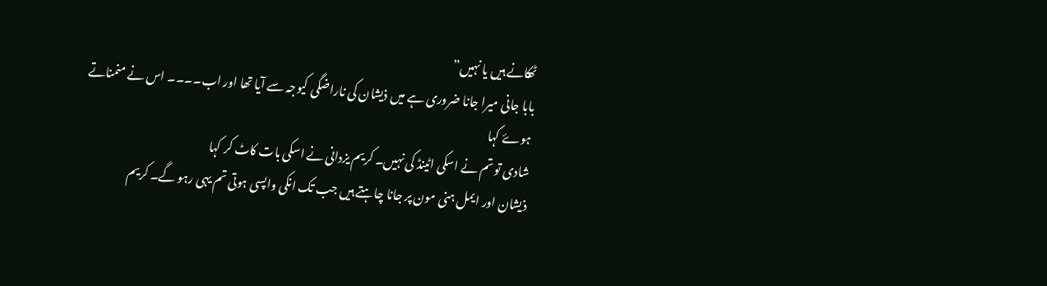ٹھکانے ہیں یا نہیں”
بابا جانی میرا جانا ضروری ہے میں ذیشان کی ناراضگی کیوجہ سے آیا تھا اور اب۔۔۔۔ اس نے منمناتے ہوۓ کہا
شادی تو تم نے اسکی اٹینڈ کی نہیں۔ کریم یزدانی نے اسکی بات کاٹ کر کہا
ذیشان اور ایمل ہنی مون پر جانا چاہتے ہیں جب تک انکی واپسی ہوتی تم یہی رہو گے۔ کریم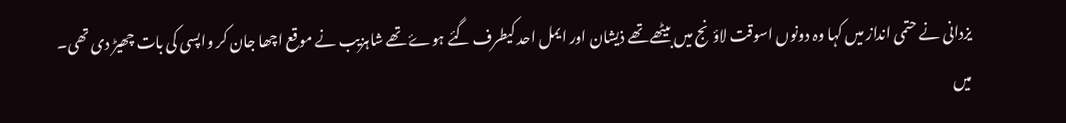یزدانی نے حتمی انداز میں کہا وہ دونوں اسوقت لاؤنج میں بیٹھے تھے ذیشان اور ایمل احد کیطرف گئے ہوۓ تھے شاہزیب نے موقع اچھا جان کر واپسی کی بات چھیڑ دی تھی۔
میں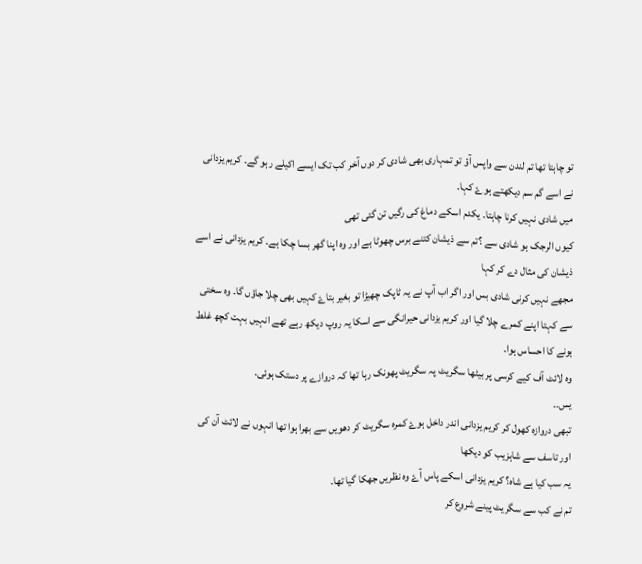تو چاہتا تھا تم لندن سے واپس آؤ تو تمہاری بھی شادی کر دوں آخر کب تک ایسے اکیلے رہو گے۔ کریم یزدانی نے اسے گم سم دیکھتے ہوۓ کہا۔
میں شادی نہیں کرنا چاہتا۔ یکدم اسکے دماغ کی رگیں تن گئی تھی
کیوں الرجک ہو شادی سے ؟تم سے ذیشان کتنے برس چھوٹا ہے اور وہ اپنا گھر بسا چکا ہے۔ کریم یزدانی نے اسے ذیشان کی مثال دے کر کہا
مجھے نہیں کرنی شادی بس اور اگر اب آپ نے یہ ٹاپک چھیڑا تو بغیر بتاۓ کہیں بھی چلا جاؤں گا۔ وہ سختی سے کہتا اپنے کمرے چلا گیا اور کریم یزدانی حیرانگی سے اسکا یہ روپ دیکھ رہے تھے انہیں بہت کچھ غلط ہونے کا احساس ہوا۔
وہ لائٹ آف کیے کرسی پر بیٹھا سگریٹ پہ سگریٹ پھونک رہا تھا کہ دروازے پر دستک ہوئی۔
یس۔۔
تبھی دروازہ کھول کر کریم یزدانی اندر داخل ہوۓ کمرہ سگریٹ کر دھویں سے بھرا ہوا تھا انہوں نے لائٹ آن کی اور تاسف سے شاہزیب کو دیکھا
یہ سب کیا ہے شاہ؟ کریم یزدانی اسکے پاس آۓ وہ نظریں جھکا گیا تھا۔
تم نے کب سے سگریٹ پینے شروع کر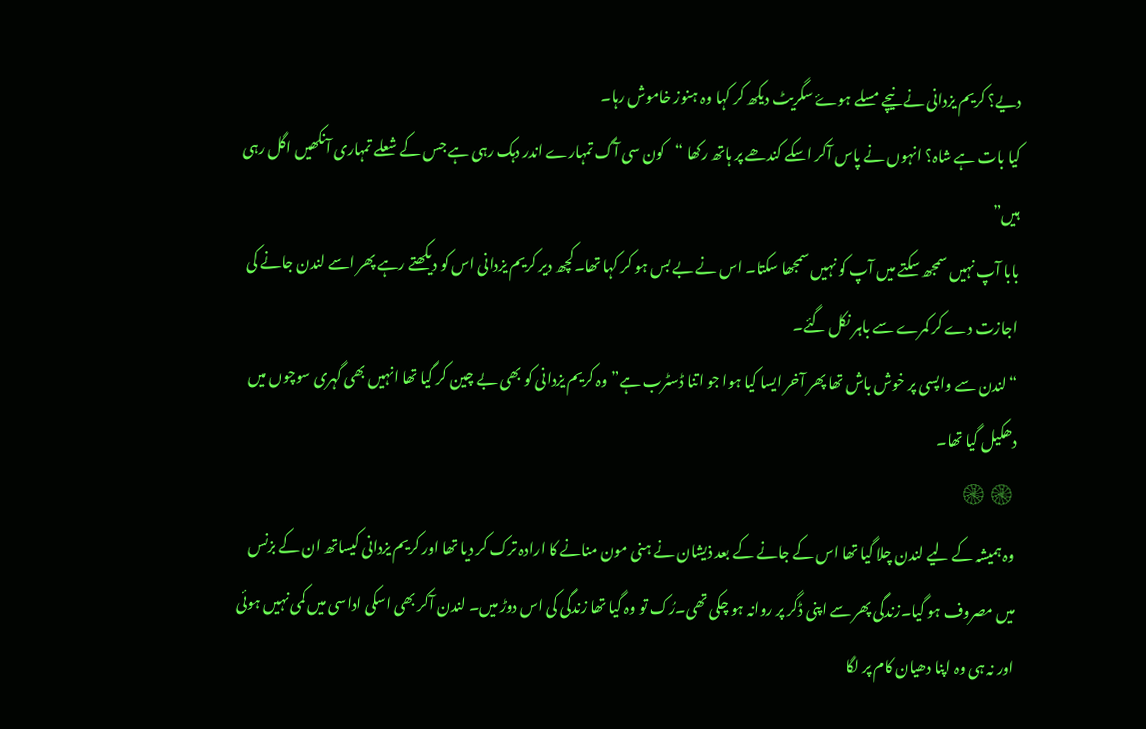دیے؟ کریم یزدانی نے نیچے مسلے ہوۓ سگریٹ دیکھ کر کہا وہ ہنوز خاموش رہا۔
کیا بات ہے شاہ؟ انہوں نے پاس آکر اسکے کندھے پر ہاتھ رکھا “کون سی آگ تمہارے اندر دہک رہی ہے جس کے شعلے تمہاری آنکھیں اگل رہی ہیں”
بابا آپ نہیں سمجھ سکتے میں آپ کو نہیں سمجھا سکتا۔ اس نے بے بس ہو کر کہا تھا۔کچھ دیر کریم یزدانی اس کو دیکھتے رہے پھر اسے لندن جانے کی اجازت دے کر کمرے سے باہر نکل گئے۔
“لندن سے واپسی پر خوش باش تھا پھر آخر ایسا کیا ہوا جو اتنا ڈسٹرب ہے”وہ کریم یزدانی کو بھی بے چین کر گیا تھا انہیں بھی گہری سوچوں میں دھکیل گیا تھا۔
۞۞
وہ ہمیشہ کے لیے لندن چلا گیا تھا اس کے جانے کے بعد ذیشان نے ہنی مون منانے کا ارادہ ترک کر دیا تھا اور کریم یزدانی کیساتھ ان کے بزنس میں مصروف ہو گیا۔زندگی پھر سے اپنی ڈگر پر روانہ ہو چکی تھی۔رُک تو وہ گیا تھا زندگی کی اس دوڑ میں۔ لندن آکر بھی اسکی اداسی میں کمی نہیں ہوئی اور نہ ہی وہ اپنا دھیان کام پر لگا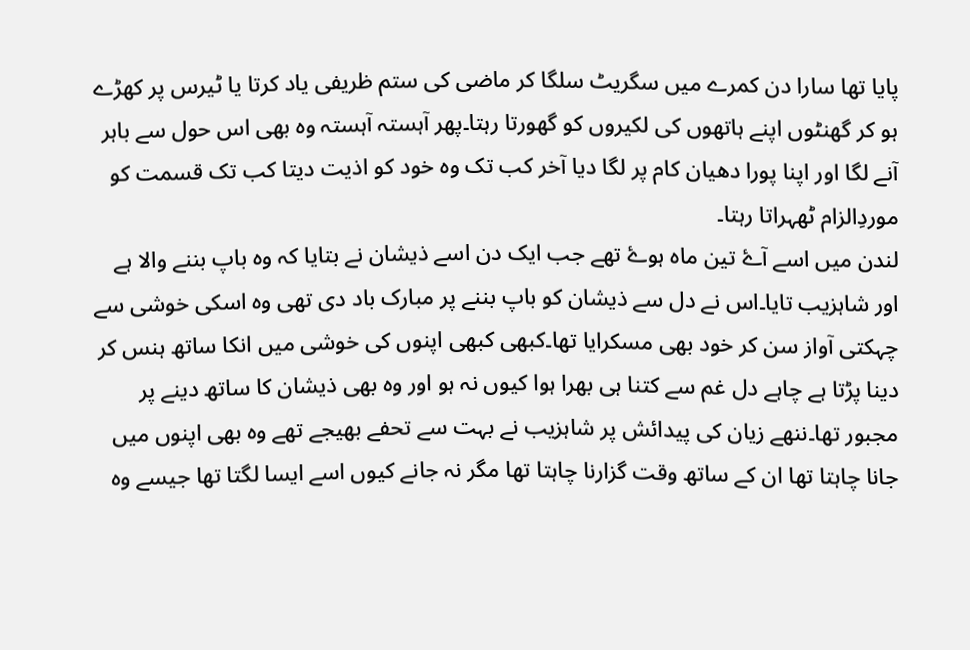پایا تھا سارا دن کمرے میں سگریٹ سلگا کر ماضی کی ستم ظریفی یاد کرتا یا ٹیرس پر کھڑے ہو کر گھنٹوں اپنے ہاتھوں کی لکیروں کو گھورتا رہتا۔پھر آہستہ آہستہ وہ بھی اس حول سے باہر آنے لگا اور اپنا پورا دھیان کام پر لگا دیا آخر کب تک وہ خود کو اذیت دیتا کب تک قسمت کو موردِالزام ٹھہراتا رہتا۔
لندن میں اسے آۓ تین ماہ ہوۓ تھے جب ایک دن اسے ذیشان نے بتایا کہ وہ باپ بننے والا ہے اور شاہزیب تایا۔اس نے دل سے ذیشان کو باپ بننے پر مبارک باد دی تھی وہ اسکی خوشی سے چہکتی آواز سن کر خود بھی مسکرایا تھا۔کبھی کبھی اپنوں کی خوشی میں انکا ساتھ ہنس کر دینا پڑتا ہے چاہے دل غم سے کتنا ہی بھرا ہوا کیوں نہ ہو اور وہ بھی ذیشان کا ساتھ دینے پر مجبور تھا۔ننھے زیان کی پیدائش پر شاہزیب نے بہت سے تحفے بھیجے تھے وہ بھی اپنوں میں جانا چاہتا تھا ان کے ساتھ وقت گزارنا چاہتا تھا مگر نہ جانے کیوں اسے ایسا لگتا تھا جیسے وہ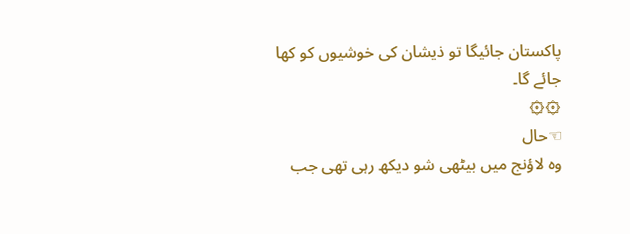پاکستان جائیگا تو ذیشان کی خوشیوں کو کھا جائے گا۔
۞۞
☜حال
وہ لاؤنج میں بیٹھی شو دیکھ رہی تھی جب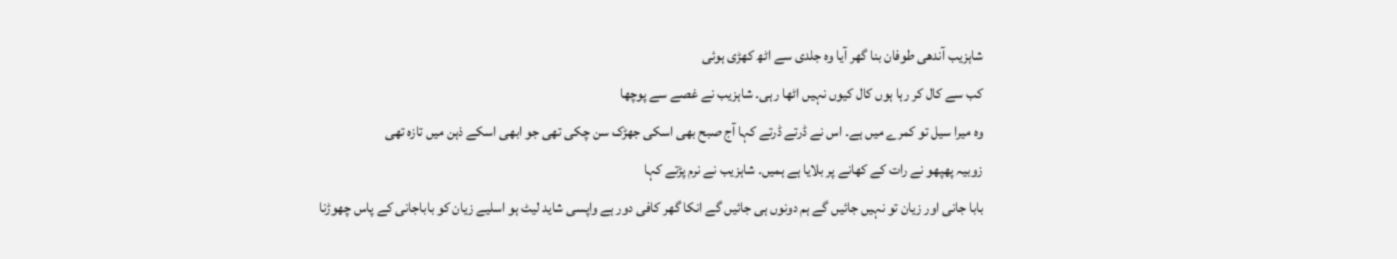شاہزیب آندھی طوفان بنا گھر آیا وہ جلدی سے اٹھ کھڑی ہوئی
کب سے کال کر رہا ہوں کال کیوں نہیں اٹھا رہی۔ شاہزیب نے غصے سے پوچھا
وہ میرا سیل تو کمرے میں ہے۔ اس نے ڈرتے ڈرتے کہا آج صبح بھی اسکی جھڑک سن چکی تھی جو ابھی اسکے ذہن میں تازہ تھی
زوبیہ پھپھو نے رات کے کھانے پر بلایا ہے ہمیں۔ شاہزیب نے نرم پڑتے کہا
بابا جانی اور زیان تو نہیں جائیں گے ہم دونوں ہی جائیں گے انکا گھر کافی دور ہے واپسی شاید لیٹ ہو اسلیے زیان کو باباجانی کے پاس چھوڑنا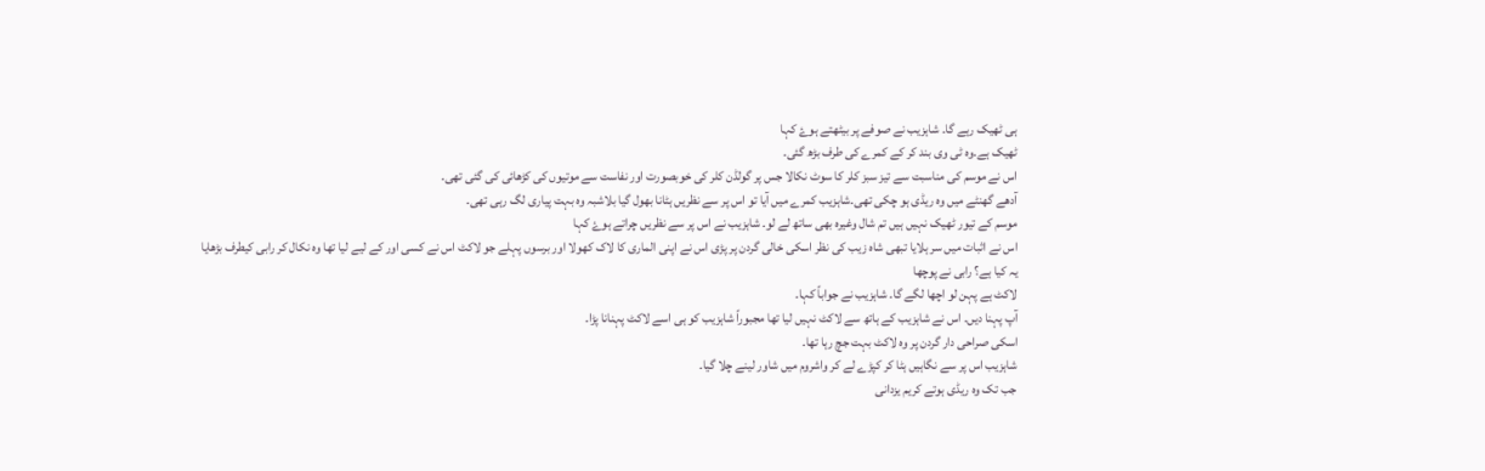ہی ٹھیک رہے گا۔ شاہزیب نے صوفے پر بیٹھتے ہوۓ کہا
ٹھیک ہے۔وہ ٹی وی بند کر کے کمرے کی طرف بڑھ گئی۔
اس نے موسم کی مناسبت سے تیز سبز کلر کا سوٹ نکالا جس پر گولڈن کلر کی خوبصورت اور نفاست سے موتیوں کی کڑھائی کی گئی تھی۔
آدھے گھنٹے میں وہ ریڈی ہو چکی تھی۔شاہزیب کمرے میں آیا تو اس پر سے نظریں ہٹانا بھول گیا بلاشبہ وہ بہت پیاری لگ رہی تھی۔
موسم کے تیور ٹھیک نہیں ہیں تم شال وغیرہ بھی ساتھ لے لو۔ شاہزیب نے اس پر سے نظریں چراتے ہوۓ کہا
اس نے اثبات میں سر ہلایا تبھی شاہ زیب کی نظر اسکی خالی گردن پر پڑی اس نے اپنی الماری کا لاک کھولا اور برسوں پہلے جو لاکٹ اس نے کسی اور کے لیے لیا تھا وہ نکال کر رابی کیطرف بڑھایا
یہ کیا ہے؟ رابی نے پوچھا
لاکٹ ہے پہن لو اچھا لگے گا۔ شاہزیب نے جواباً کہا۔
آپ پہنا دیں۔ اس نے شاہزیب کے ہاتھ سے لاکٹ نہیں لیا تھا مجبوراً شاہزیب کو ہی اسے لاکٹ پہنانا پڑا۔
اسکی صراحی دار گردن پر وہ لاکٹ بہت جچ رہا تھا۔
شاہزیب اس پر سے نگاہیں ہٹا کر کپڑے لے کر واشروم میں شاور لینے چلا گیا۔
جب تک وہ ریڈی ہوتے کریم یزدانی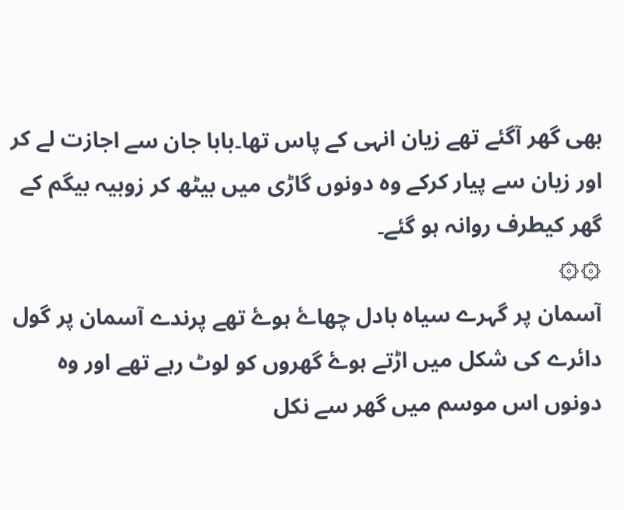بھی گھر آگئے تھے زیان انہی کے پاس تھا۔بابا جان سے اجازت لے کر اور زیان سے پیار کرکے وہ دونوں گاڑی میں بیٹھ کر زوبیہ بیگم کے گھر کیطرف روانہ ہو گئے۔
۞۞
آسمان پر گہرے سیاہ بادل چھاۓ ہوۓ تھے پرندے آسمان پر گول دائرے کی شکل میں اڑتے ہوۓ گھروں کو لوٹ رہے تھے اور وہ دونوں اس موسم میں گھر سے نکل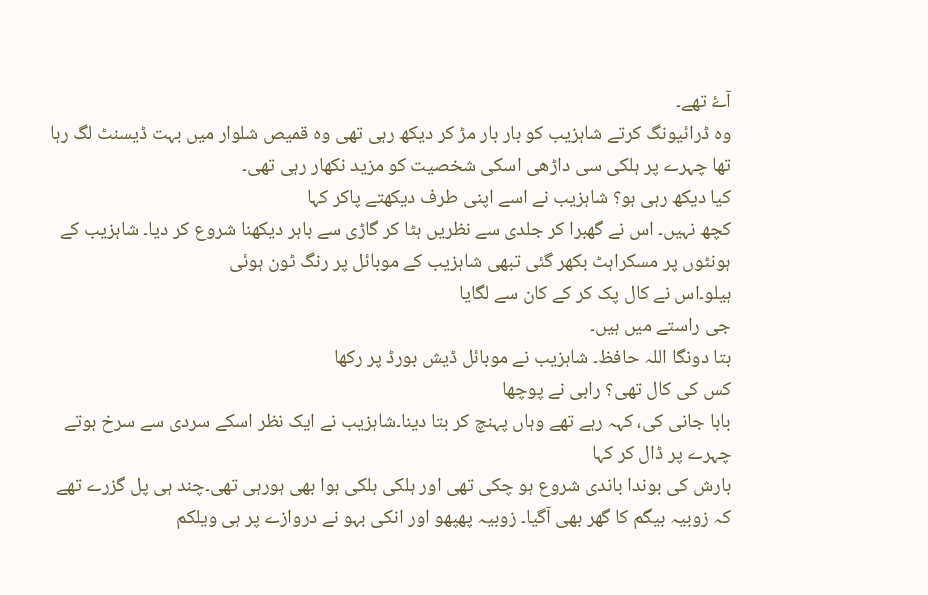آۓ تھے۔
وہ ڈرائیونگ کرتے شاہزیب کو بار بار مڑ کر دیکھ رہی تھی وہ قمیص شلوار میں بہت ڈیسنٹ لگ رہا تھا چہرے پر ہلکی سی داڑھی اسکی شخصیت کو مزید نکھار رہی تھی۔
کیا دیکھ رہی ہو؟ شاہزیب نے اسے اپنی طرف دیکھتے پاکر کہا
کچھ نہیں۔ اس نے گھبرا کر جلدی سے نظریں ہٹا کر گاڑی سے باہر دیکھنا شروع کر دیا۔ شاہزیب کے ہونٹوں پر مسکراہٹ بکھر گئی تبھی شاہزیب کے موبائل پر رنگ ٹون ہوئی
ہیلو۔اس نے کال پک کر کے کان سے لگایا
جی راستے میں ہیں۔
بتا دونگا اللہ حافظ۔ شاہزیب نے موبائل ڈیش بورڈ پر رکھا
کس کی کال تھی؟ رابی نے پوچھا
بابا جانی کی، کہہ رہے تھے وہاں پہنچ کر بتا دینا۔شاہزیب نے ایک نظر اسکے سردی سے سرخ ہوتے چہرے پر ڈال کر کہا
بارش کی بوندا باندی شروع ہو چکی تھی اور ہلکی ہلکی ہوا بھی ہورہی تھی۔چند ہی پل گزرے تھے کہ زوبیہ بیگم کا گھر بھی آگیا۔ زوبیہ پھپھو اور انکی بہو نے دروازے پر ہی ویلکم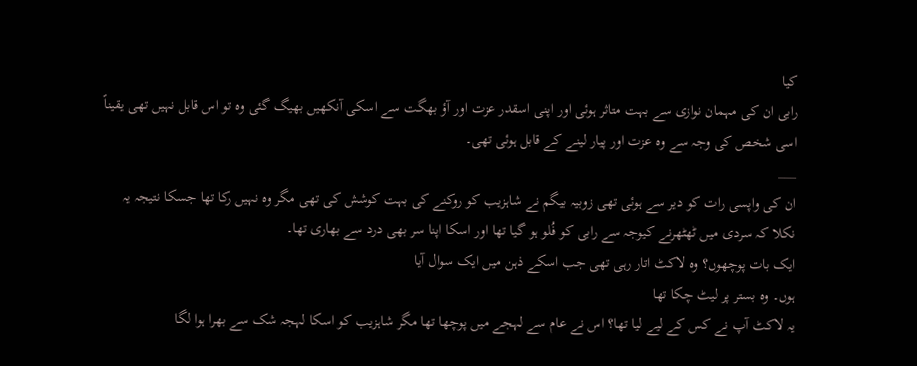کیا
رابی ان کی مہمان نوازی سے بہت متاثر ہوئی اور اپنی اسقدر عزت اور آؤ بھگت سے اسکی آنکھیں بھیگ گئی وہ تو اس قابل نہیں تھی یقیناً اسی شخص کی وجہ سے وہ عزت اور پیار لینے کے قابل ہوئی تھی۔
___
ان کی واپسی رات کو دیر سے ہوئی تھی زوبیہ بیگم نے شاہزیب کو روکنے کی بہت کوشش کی تھی مگر وہ نہیں رکا تھا جسکا نتیجہ یہ نکلا کہ سردی میں ٹھٹھرنے کیوجہ سے رابی کو فُلو ہو گیا تھا اور اسکا اپنا سر بھی درد سے بھاری تھا۔
ایک بات پوچھوں؟ وہ لاکٹ اتار رہی تھی جب اسکے ذہن میں ایک سوال آیا
ہوں۔ وہ بستر پر لیٹ چکا تھا
یہ لاکٹ آپ نے کس کے لیے لیا تھا؟ اس نے عام سے لہجے میں پوچھا تھا مگر شاہزیب کو اسکا لہجہ شک سے بھرا ہوا لگا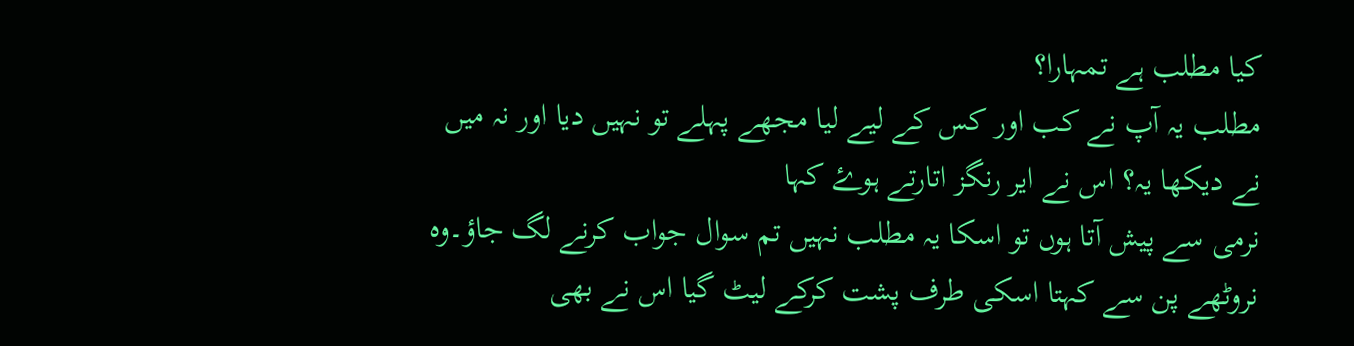کیا مطلب ہے تمہارا؟
مطلب یہ آپ نے کب اور کس کے لیے لیا مجھے پہلے تو نہیں دیا اور نہ میں نے دیکھا یہ؟ اس نے ایر رنگز اتارتے ہوۓ کہا
نرمی سے پیش آتا ہوں تو اسکا یہ مطلب نہیں تم سوال جواب کرنے لگ جاؤ۔وہ نروٹھے پن سے کہتا اسکی طرف پشت کرکے لیٹ گیا اس نے بھی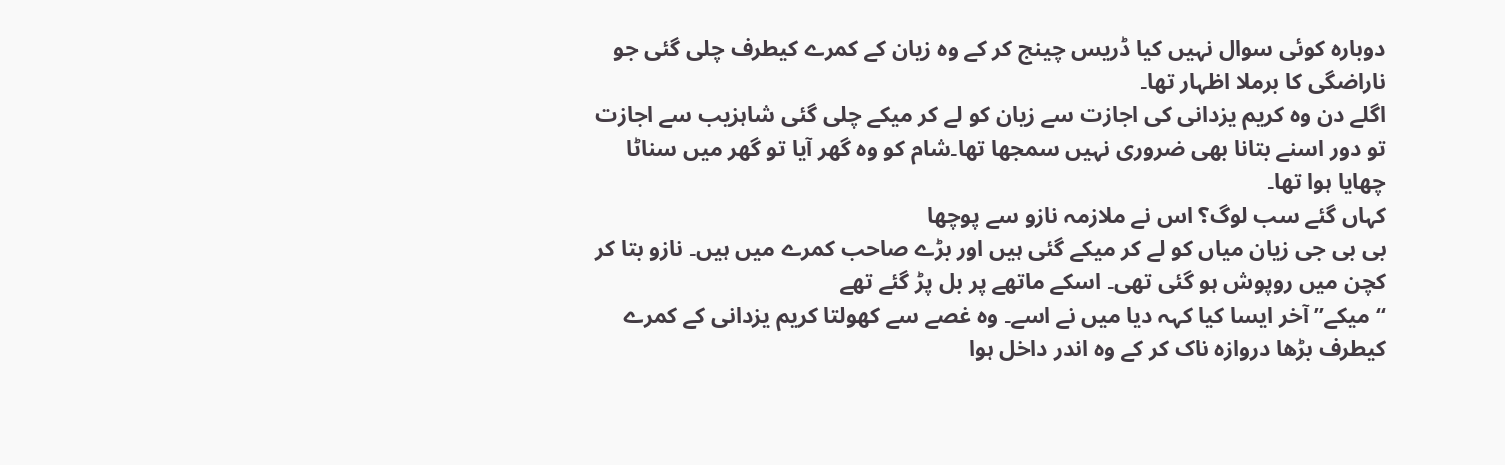دوبارہ کوئی سوال نہیں کیا ڈریس چینج کر کے وہ زیان کے کمرے کیطرف چلی گئی جو ناراضگی کا برملا اظہار تھا۔
اگلے دن وہ کریم یزدانی کی اجازت سے زیان کو لے کر میکے چلی گئی شاہزیب سے اجازت تو دور اسنے بتانا بھی ضروری نہیں سمجھا تھا۔شام کو وہ گھر آیا تو گھر میں سناٹا چھایا ہوا تھا۔
کہاں گئے سب لوگ؟ اس نے ملازمہ نازو سے پوچھا
بی بی جی زیان میاں کو لے کر میکے گئی ہیں اور بڑے صاحب کمرے میں ہیں۔ نازو بتا کر کچن میں روپوش ہو گئی تھی۔ اسکے ماتھے پر بل پڑ گئے تھے
“میکے” آخر ایسا کیا کہہ دیا میں نے اسے۔ وہ غصے سے کھولتا کریم یزدانی کے کمرے کیطرف بڑھا دروازہ ناک کر کے وہ اندر داخل ہوا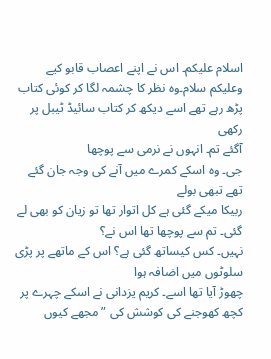اسلام علیکم۔ اس نے اپنے اعصاب قابو کیے
وعلیکم سلام۔وہ نظر کا چشمہ لگا کر کوئی کتاب پڑھ رہے تھے اسے دیکھ کر کتاب سائیڈ ٹیبل پر رکھی
آگئے تم۔ انہوں نے نرمی سے پوچھا
جی۔ وہ اسکے کمرے میں آنے کی وجہ جان گئے تھے تبھی بولے
ربیکا میکے گئی ہے کل اتوار تھا تو زیان کو بھی لے گئی۔ تم سے پوچھا تھا اس نے؟
نہیں۔ کس کیساتھ گئی ہے؟ اس کے ماتھے پر پڑی سلوٹوں میں اضافہ ہوا
چھوڑ آیا تھا اسے۔ کریم یزدانی نے اسکے چہرے پر کچھ کھوجنے کی کوشش کی ” مجھے کیوں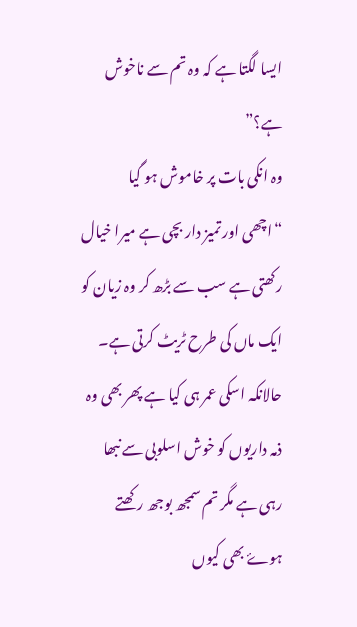ایسا لگتا ہے کہ وہ تم سے ناخوش ہے؟”
وہ انکی بات پر خاموش ہو گیا
“اچھی اور تمیز دار بچی ہے میرا خیال رکھتی ہے سب سے بڑھ کر وہ زیان کو ایک ماں کی طرح ٹریٹ کرتی ہے۔ حالانکہ اسکی عمر ہی کیا ہے پھر بھی وہ ذمہ داریوں کو خوش اسلوبی سے نبھا رہی ہے مگر تم سمجھ بوجھ رکھتے ہوۓ بھی کیوں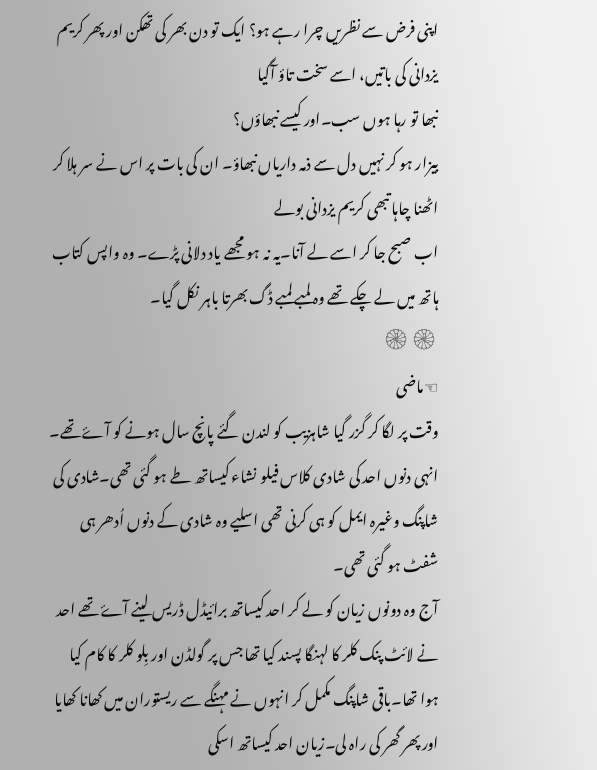اپنی فرض سے نظریں چرا رہے ہو؟ ایک تو دن بھر کی تھکن اور پھر کریم یزدانی کی باتیں، اسے سخت تاؤ آگیا
نبھا تو رہا ہوں سب۔اور کیسے نبھاؤں؟
بیزار ہو کر نہیں دل سے ذمہ داریاں نبھاؤ۔ ان کی بات پر اس نے سر ہلا کر اٹھنا چاہا تبھی کریم یزدانی بولے
اب صبح جا کر اسے لے آنا۔یہ نہ ہو مجھے یاد دلانی پڑے۔ وہ واپس کتاب ہاتھ میں لے چکے تھے وہ لمبے لمبے ڈگ بھرتا باہر نکل گیا۔
۞۞
☜ماضی
وقت پر لگا کر گزر گیا شاہزیب کو لندن گئے پانچ سال ہونے کو آۓ تھے۔ انہی دنوں احد کی شادی کلاس فیلو نشاء کیساتھ طے ہو گئی تھی۔شادی کی شاپنگ وغیرہ ایمل کو ہی کرنی تھی اسلیے وہ شادی کے دنوں اُدھر ہی شفٹ ہو گئی تھی۔
آج وہ دونوں زیان کو لے کر احد کیساتھ برائیڈل ڈریس لینے آۓ تھے احد نے لائٹ پنک کلر کا لہنگا پسند کیا تھا جس پر گولڈن اور بِلو کلر کا کام کیا ہوا تھا۔باقی شاپنگ مکمل کر انہوں نے مہنگے سے ریستوران میں کھانا کھایا اور پھر گھر کی راہ لی۔زیان احد کیساتھ اسکی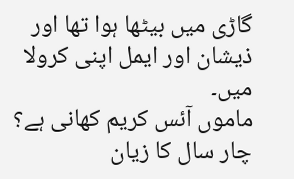گاڑی میں بیٹھا ہوا تھا اور ذیشان اور ایمل اپنی کرولا میں۔
ماموں آئس کریم کھانی ہے؟ چار سال کا زیان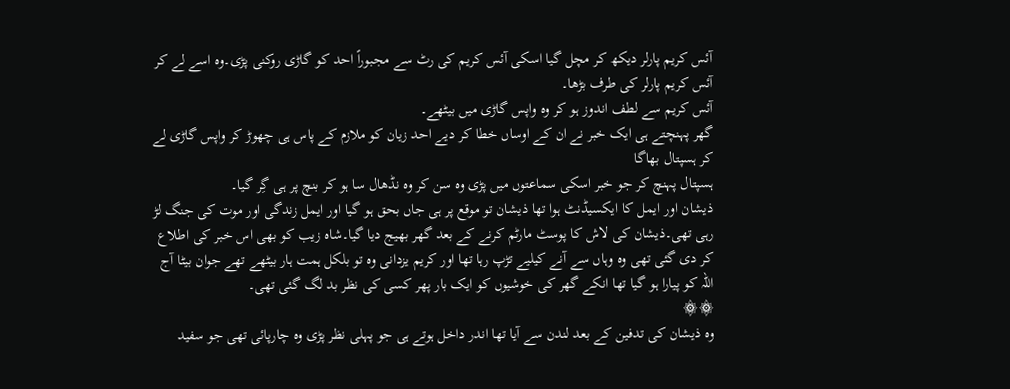آئس کریم پارلر دیکھ کر مچل گیا اسکی آئس کریم کی رٹ سے مجبوراً احد کو گاڑی روکنی پڑی۔وہ اسے لے کر آئس کریم پارلر کی طرف بڑھا۔
آئس کریم سے لطف اندوز ہو کر وہ واپس گاڑی میں بیٹھے۔
گھر پہنچتے ہی ایک خبر نے ان کے اوساں خطا کر دیے احد زیان کو ملازم کے پاس ہی چھوڑ کر واپس گاڑی لے کر ہسپتال بھاگا
ہسپتال پہنچ کر جو خبر اسکی سماعتوں میں پڑی وہ سن کر وہ نڈھال سا ہو کر بنچ پر ہی گِر گیا۔
ذیشان اور ایمل کا ایکسیڈنٹ ہوا تھا ذیشان تو موقع پر ہی جاں بحق ہو گیا اور ایمل زندگی اور موت کی جنگ لڑ رہی تھی۔ذیشان کی لاش کا پوسٹ مارٹم کرنے کے بعد گھر بھیج دیا گیا۔شاہ زیب کو بھی اس خبر کی اطلاع کر دی گئی تھی وہ وہاں سے آنے کیلیے تڑپ رہا تھا اور کریم یزدانی وہ تو بلکل ہمت ہار بیٹھے تھے جوان بیٹا آج اللہ کو پیارا ہو گیا تھا انکے گھر کی خوشیوں کو ایک بار پھر کسی کی نظر بد لگ گئی تھی۔
۞۞
وہ ذیشان کی تدفین کے بعد لندن سے آیا تھا اندر داخل ہوتے ہی جو پہلی نظر پڑی وہ چارپائی تھی جو سفید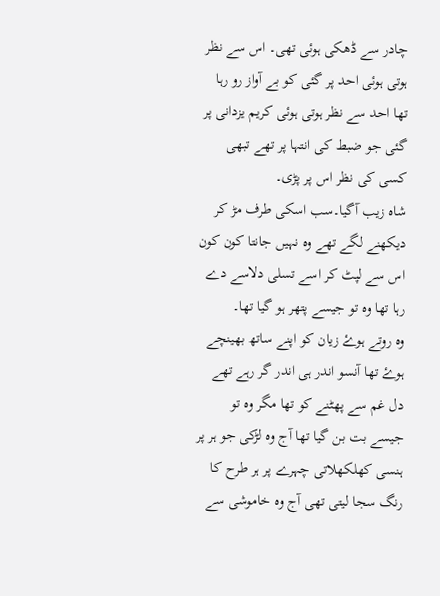چادر سے ڈھکی ہوئی تھی۔ اس سے نظر ہوتی ہوئی احد پر گئی کو بے آواز رو رہا تھا احد سے نظر ہوتی ہوئی کریم یزدانی پر گئی جو ضبط کی انتہا پر تھے تبھی کسی کی نظر اس پر پڑی۔
شاہ زیب آگیا۔سب اسکی طرف مڑ کر دیکھنے لگے تھے وہ نہیں جانتا کون کون اس سے لپٹ کر اسے تسلی دلاسے دے رہا تھا وہ تو جیسے پتھر ہو گیا تھا۔
وہ روتے ہوۓ زیان کو اپنے ساتھ بھینچے ہوۓ تھا آنسو اندر ہی اندر گر رہے تھے دل غم سے پھٹنے کو تھا مگر وہ تو جیسے بت بن گیا تھا آج وہ لڑکی جو ہر پر ہنسی کھلکھلاتی چہرے پر ہر طرح کا رنگ سجا لیتی تھی آج وہ خاموشی سے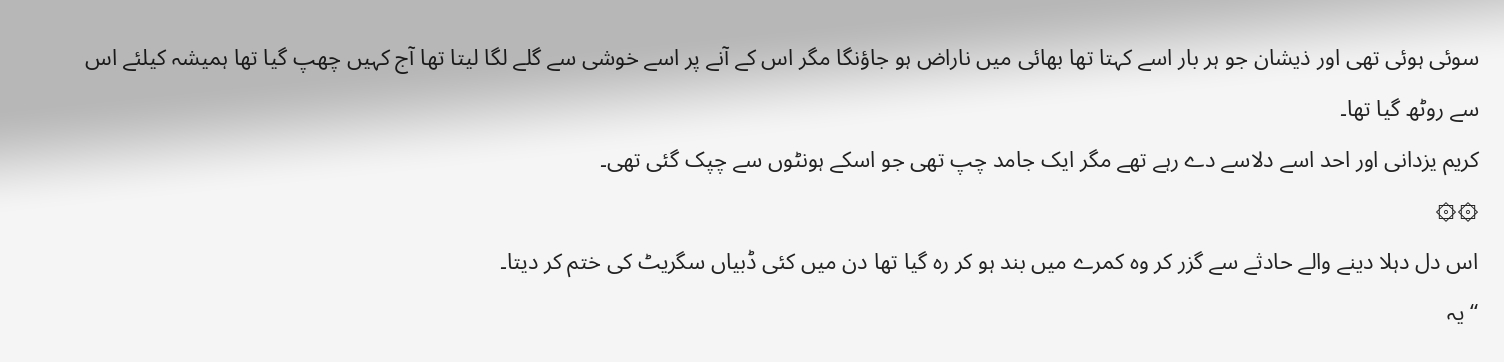سوئی ہوئی تھی اور ذیشان جو ہر بار اسے کہتا تھا بھائی میں ناراض ہو جاؤنگا مگر اس کے آنے پر اسے خوشی سے گلے لگا لیتا تھا آج کہیں چھپ گیا تھا ہمیشہ کیلئے اس سے روٹھ گیا تھا۔
کریم یزدانی اور احد اسے دلاسے دے رہے تھے مگر ایک جامد چپ تھی جو اسکے ہونٹوں سے چپک گئی تھی۔
۞۞
اس دل دہلا دینے والے حادثے سے گزر کر وہ کمرے میں بند ہو کر رہ گیا تھا دن میں کئی ڈبیاں سگریٹ کی ختم کر دیتا۔
“یہ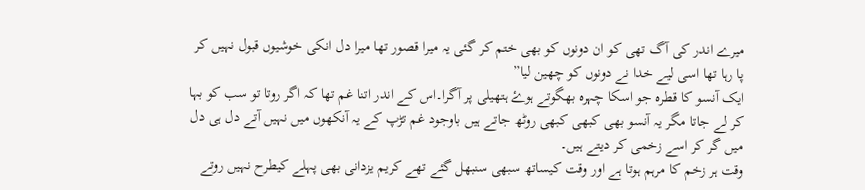میرے اندر کی آگ تھی کو ان دونوں کو بھی ختم کر گئی یہ میرا قصور تھا میرا دل انکی خوشیوں قبول نہیں کر پا رہا تھا اسی لیے خدا نے دونوں کو چھین لیا”
ایک آنسو کا قطرہ جو اسکا چہرہ بھگوتے ہوۓ ہتھیلی پر آگرا۔اس کے اندر اتنا غم تھا کہ اگر روتا تو سب کو بہا کر لے جاتا مگر یہ آنسو بھی کبھی کبھی روٹھ جاتے ہیں باوجود غم تڑپ کے یہ آنکھوں میں نہیں آتے دل ہی دل میں گر کر اسے زخمی کر دیتے ہیں۔
وقت ہر زخم کا مرہم ہوتا ہے اور وقت کیساتھ سبھی سنبھل گئے تھے کریم یزدانی بھی پہلے کیطرح نہیں روتے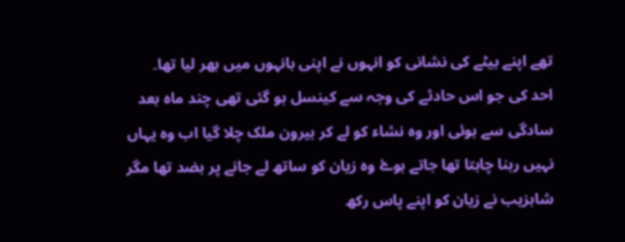تھے اپنے بیٹے کی نشانی کو انہوں نے اپنی بانہوں میں بھر لیا تھا۔
احد کی جو اس حادثے کی وجہ سے کینسل ہو گئی تھی چند ماہ بعد سادگی سے ہوئی اور وہ نشاء کو لے کر بیرون ملک چلا گیا اب وہ یہاں نہیں رہنا چاہتا تھا جاتے ہوۓ وہ زیان کو ساتھ لے جانے پر بضد تھا مگر شاہزیب نے زیان کو اپنے پاس رکھ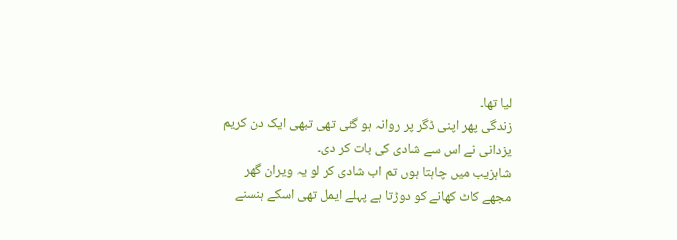لیا تھا۔
زندگی پھر اپنی ڈگر پر روانہ ہو گئی تھی تبھی ایک دن کریم یزدانی نے اس سے شادی کی بات کر دی۔
شاہزیب میں چاہتا ہوں تم اب شادی کر لو یہ ویران گھر مجھے کاٹ کھانے کو دوڑتا ہے پہلے ایمل تھی اسکے ہنسنے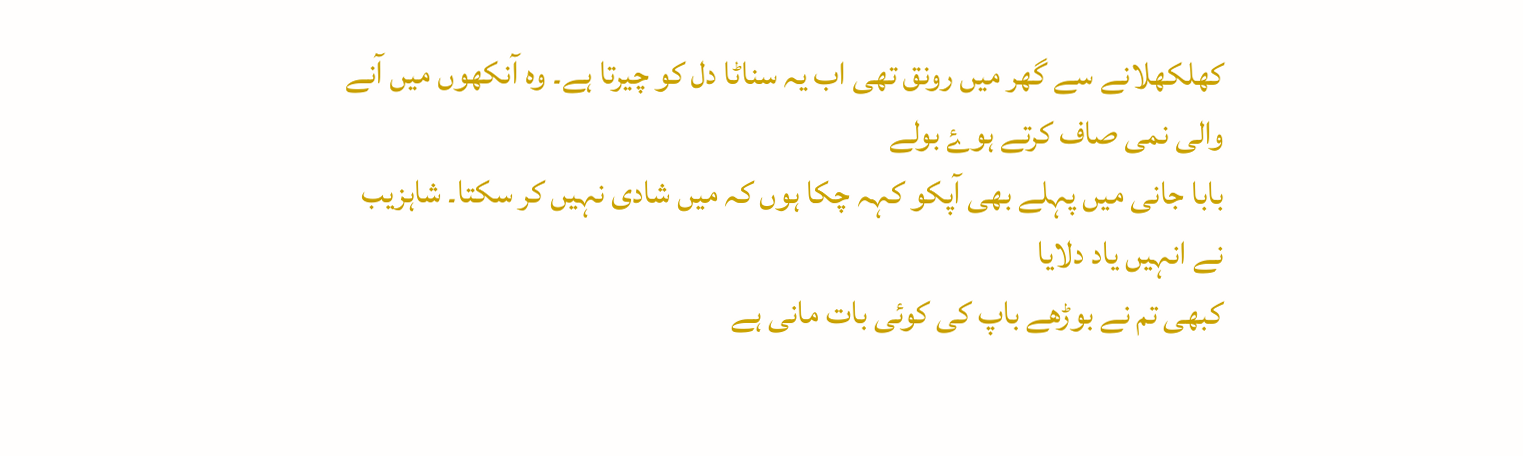کھلکھلانے سے گھر میں رونق تھی اب یہ سناٹا دل کو چیرتا ہے۔ وہ آنکھوں میں آنے والی نمی صاف کرتے ہوۓ بولے
بابا جانی میں پہلے بھی آپکو کہہ چکا ہوں کہ میں شادی نہیں کر سکتا۔ شاہزیب نے انہیں یاد دلایا
کبھی تم نے بوڑھے باپ کی کوئی بات مانی ہے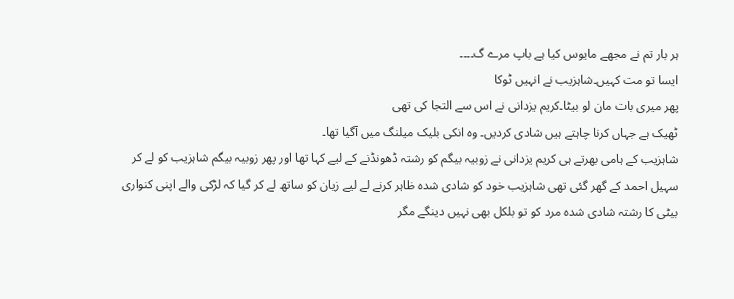ہر بار تم نے مجھے مایوس کیا ہے باپ مرے گ۔۔۔۔
ایسا تو مت کہیں۔شاہزیب نے انہیں ٹوکا
پھر میری بات مان لو بیٹا۔کریم یزدانی نے اس سے التجا کی تھی
ٹھیک ہے جہاں کرنا چاہتے ہیں شادی کردیں۔ وہ انکی بلیک میلنگ میں آگیا تھا۔
شاہزیب کے ہامی بھرتے ہی کریم یزدانی نے زوبیہ بیگم کو رشتہ ڈھونڈنے کے لیے کہا تھا اور پھر زوبیہ بیگم شاہزیب کو لے کر سہیل احمد کے گھر گئی تھی شاہزیب خود کو شادی شدہ ظاہر کرنے لے لیے زیان کو ساتھ لے کر گیا کہ لڑکی والے اپنی کنواری بیٹی کا رشتہ شادی شدہ مرد کو تو بلکل بھی نہیں دینگے مگر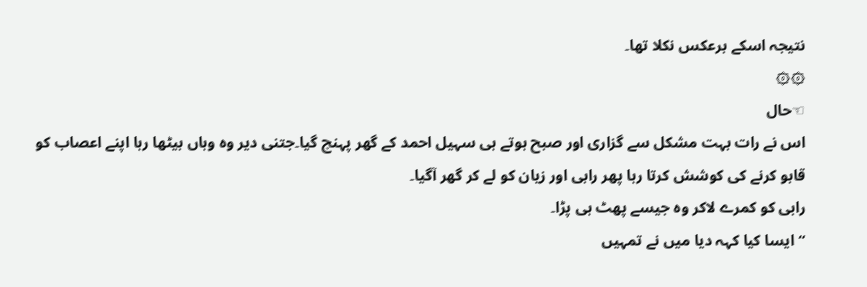نتیجہ اسکے برعکس نکلا تھا۔
۞۞
☜حال
اس نے رات بہت مشکل سے گزاری اور صبح ہوتے ہی سہیل احمد کے گھر پہنچ گیا۔جتنی دیر وہ وہاں بیٹھا رہا اپنے اعصاب کو قابو کرنے کی کوشش کرتا رہا پھر رابی اور زیان کو لے کر گھر آگیا۔
رابی کو کمرے لاکر وہ جیسے پھٹ ہی پڑا۔
“ایسا کیا کہہ دیا میں نے تمہیں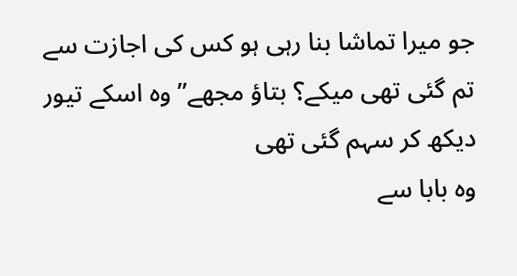جو میرا تماشا بنا رہی ہو کس کی اجازت سے تم گئی تھی میکے؟ بتاؤ مجھے” وہ اسکے تیور دیکھ کر سہم گئی تھی
وہ بابا سے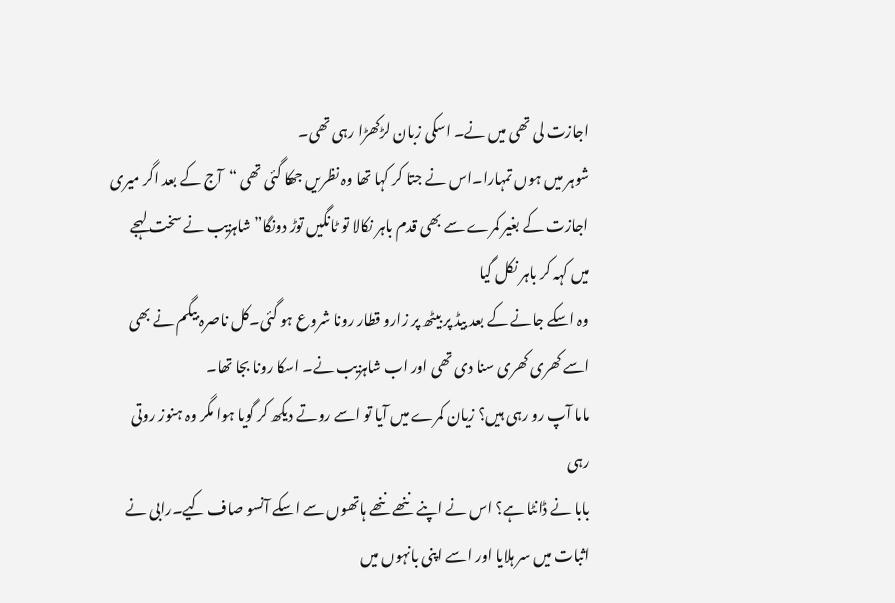اجازت لی تھی میں نے۔ اسکی زبان لڑکھڑا رہی تھی۔
شوہر میں ہوں تمہارا۔اس نے جتا کر کہا تھا وہ نظریں جھکا گئی تھی “آج کے بعد اگر میری اجازت کے بغیر کمرے سے بھی قدم باہر نکالا تو ٹانگیں توڑ دونگا” شاہزیب نے سخت لہجے میں کہہ کر باہر نکل گیا
وہ اسکے جانے کے بعد بیڈ پر بیٹھ پر زارو قطار رونا شروع ہو گئی۔کل ناصرہ بیگم نے بھی اسے کھری کھری سنا دی تھی اور اب شاہزیب نے۔ اسکا رونا بجا تھا۔
ماما آپ رو رہی ہیں؟ زیان کمرے میں آیا تو اسے روتے دیکھ کر گویا ہوا مگر وہ ہنوز روتی رہی
بابا نے ڈانٹا ہے؟ اس نے اپنے ننھے ننھے ہاتھوں سے اسکے آنسو صاف کیے۔رابی نے اثبات میں سر ہلایا اور اسے اپنی بانہوں میں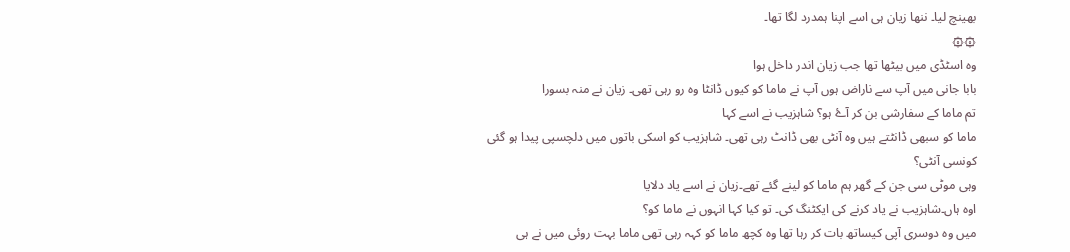بھینچ لیا۔ ننھا زیان ہی اسے اپنا ہمدرد لگا تھا۔
۞۞
وہ اسٹڈی میں بیٹھا تھا جب زیان اندر داخل ہوا
بابا جانی میں آپ سے ناراض ہوں آپ نے ماما کو کیوں ڈانٹا وہ رو رہی تھی۔ زیان نے منہ بسورا
تم ماما کے سفارشی بن کر آۓ ہو؟ شاہزیب نے اسے کہا
ماما کو سبھی ڈانٹتے ہیں وہ آنٹی بھی ڈانٹ رہی تھی۔ شاہزیب کو اسکی باتوں میں دلچسپی پیدا ہو گئی
کونسی آنٹی؟
وہی موٹی سی جن کے گھر ہم ماما کو لینے گئے تھے۔زیان نے اسے یاد دلایا
اوہ ہاں۔شاہزیب نے یاد کرنے کی ایکٹنگ کی۔ تو کیا کہا انہوں نے ماما کو؟
میں وہ دوسری آپی کیساتھ بات کر رہا تھا وہ کچھ ماما کو کہہ رہی تھی ماما بہت روئی میں نے ہی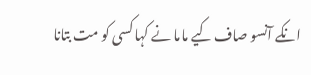انکے آنسو صاف کیے ماما نے کہا کسی کو مت بتانا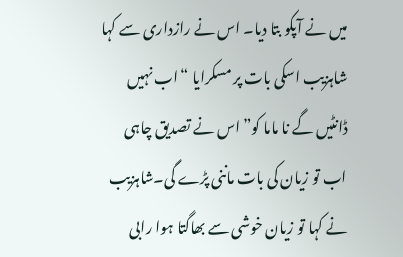میں نے آپکو بتا دیا۔ اس نے رازداری سے کہا
شاہزیب اسکی بات پر مسکرایا “اب نہیں ڈانٹیں گے نا ماما کو” اس نے تصدیق چاہی
اب تو زیان کی بات ماننی پڑے گی۔شاہزیب نے کہا تو زیان خوشی سے بھاگتا ہوا رابی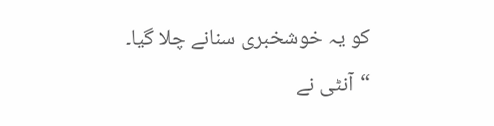کو یہ خوشخبری سنانے چلا گیا۔
“آنٹی نے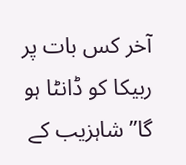آخر کس بات پر ربیکا کو ڈانٹا ہو گا” شاہزیب کے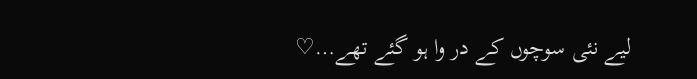لیے نئی سوچوں کے در وا ہو گئے تھے…♡